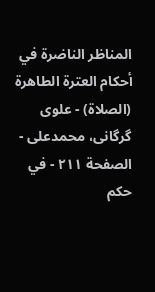المناظر الناضرة في أحکام العترة الطاهرة (الصلاة) - علوی گرگانی، محمدعلی - الصفحة ٢١١ - في حكم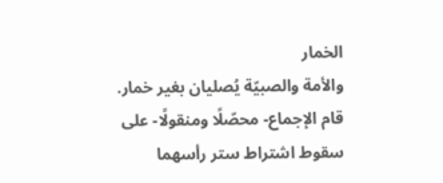الخمار
والأمة والصبيّة يُصليان بغير خمار.
قام الإجماع- محصّلًا ومنقولًا- على سقوط اشتراط ستر رأسهما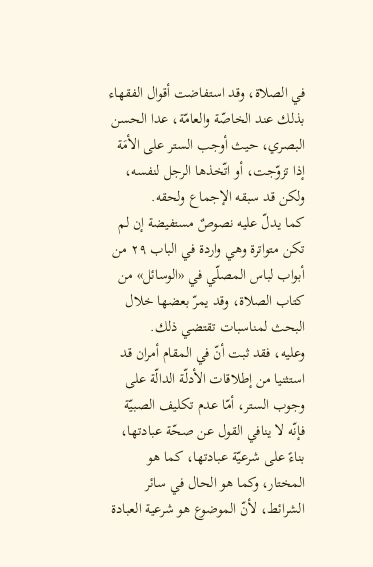في الصلاة، وقد استفاضت أقوال الفقهاء بذلك عند الخاصّة والعامّة، عدا الحسن البصري، حيث أوجب الستر على الأمَة إذا تزوّجت، أو اتّخذها الرجل لنفسه، ولكن قد سبقه الإجماع ولحقه.
كما يدلّ عليه نصوصٌ مستفيضة إن لم تكن متواترة وهي واردة في الباب ٢٩ من أبواب لباس المصلّي في «الوسائل» من كتاب الصلاة، وقد يمرّ بعضها خلال البحث لمناسبات تقتضي ذلك.
وعليه، فقد ثبت أنّ في المقام أمران قد استثنيا من إطلاقات الأدلّة الدالّة على وجوب الستر، أمّا عدم تكليف الصبيّة فإنّه لا ينافي القول عن صحّة عبادتها، بناءً على شرعيّة عبادتها، كما هو المختار، وكما هو الحال في سائر الشرائط، لأنّ الموضوع هو شرعية العبادة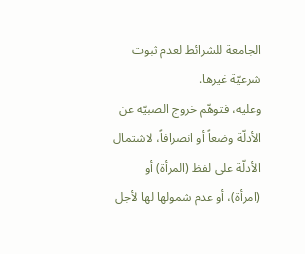الجامعة للشرائط لعدم ثبوت شرعيّة غيرها.
وعليه، فتوهّم خروج الصبيّه عن الأدلّة وضعاً أو انصرافاً، لاشتمال الأدلّة على لفظ (المرأة) أو (امرأة)، أو عدم شمولها لها لأجل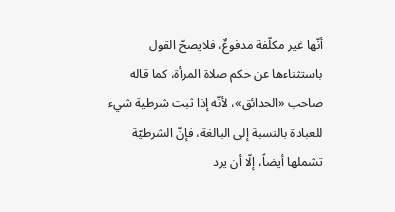أنّها غير مكلّفة مدفوعٌ، فلايصحّ القول باستثناءها عن حكم صلاة المرأة، كما قاله صاحب «الحدائق»، لأنّه إذا ثبت شرطية شيء للعبادة بالنسبة إلى البالغة، فإنّ الشرطيّة تشملها أيضاً، إلّا أن يرد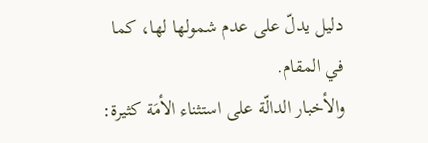دليل يدلّ على عدم شمولها لها، كما في المقام.
والأخبار الدالّة على استثناء الأمَة كثيرة: